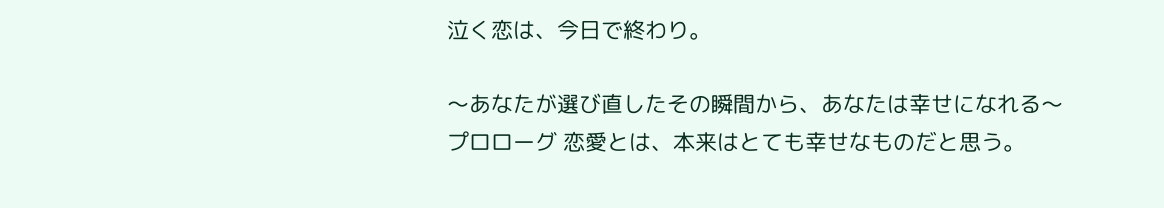泣く恋は、今日で終わり。

〜あなたが選び直したその瞬間から、あなたは幸せになれる〜 プロローグ 恋愛とは、本来はとても幸せなものだと思う。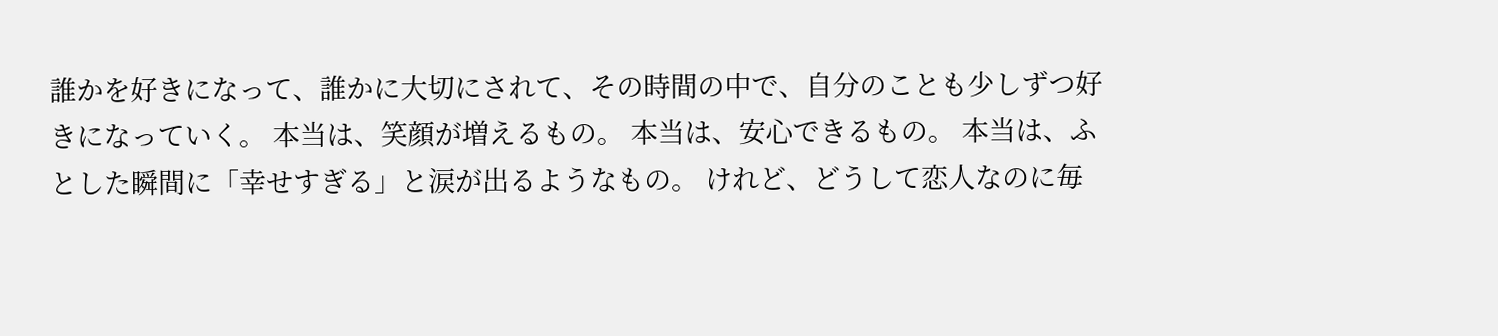誰かを好きになって、誰かに大切にされて、その時間の中で、自分のことも少しずつ好きになっていく。 本当は、笑顔が増えるもの。 本当は、安心できるもの。 本当は、ふとした瞬間に「幸せすぎる」と涙が出るようなもの。 けれど、どうして恋人なのに毎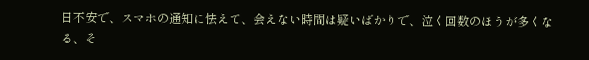日不安で、スマホの通知に怯えて、会えない時間は疑いばかりで、泣く回数のほうが多くなる、そ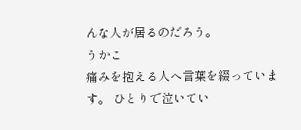んな人が居るのだろう。
うかこ
痛みを抱える人へ言葉を綴っています。 ひとりで泣いてい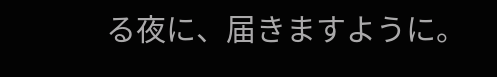る夜に、届きますように。